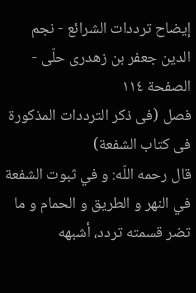إيضاح ترددات الشرائع - نجم الدين جعفر بن زهدرى حلّى - الصفحة ١١٤
فصل (فى ذكر الترددات المذكورة فى كتاب الشفعة)
قال رحمه اللّه: و في ثبوت الشفعة في النهر و الطريق و الحمام و ما تضر قسمته تردد، أشبهه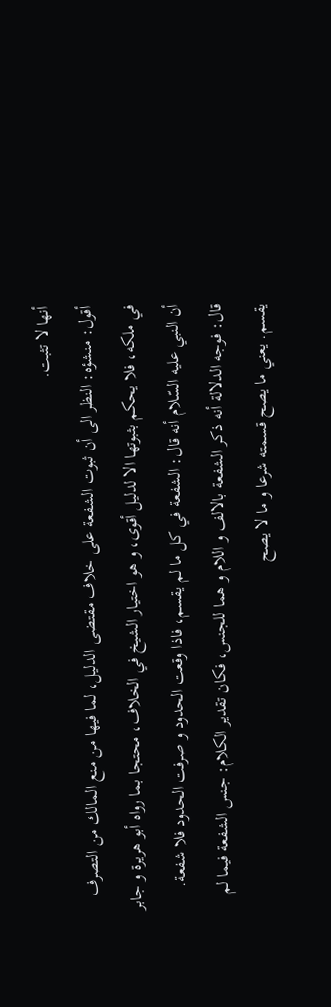أنها لا تثبت.
أقول: منشؤه: النظر الى أن ثبوت الشفعة على خلاف مقتضى الدليل، لما فيها من منع المالك من التصرف في ملكه، فلا يحكم بثبوتها الا لدليل أقوى، و هو اختيار الشيخ في الخلاف، محتجا بما رواه أبو هريرة و جابر أن النبي عليه السّلام أنه قال: الشفعة في كل ما لم يقسم، فاذا وقعت الحدود و صرفت الحدود فلا شفعة.
قال: فوجه الدلالة أنه ذكر الشفعة بالالف و اللام و هما للجنس، فكان تقدير الكلام: جنس الشفعة فيما لم يقسم. يعني ما يصح قسمته شرعا و ما لا يصح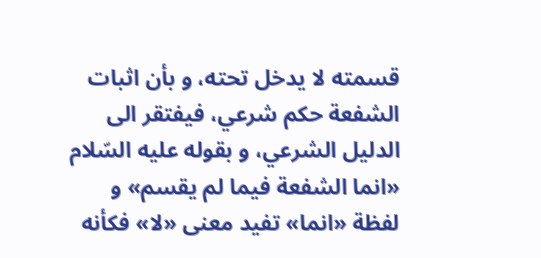قسمته لا يدخل تحته، و بأن اثبات الشفعة حكم شرعي، فيفتقر الى الدليل الشرعي، و بقوله عليه السّلام «انما الشفعة فيما لم يقسم» و لفظة «انما» تفيد معنى «لا» فكأنه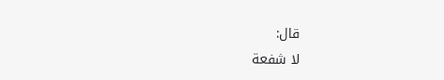قال:
لا شفعة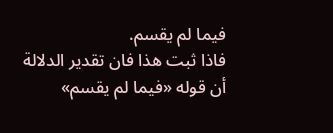فيما لم يقسم.
فاذا ثبت هذا فان تقدير الدلالة أن قوله «فيما لم يقسم»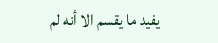يفيد ما يقسم الا أنه لم